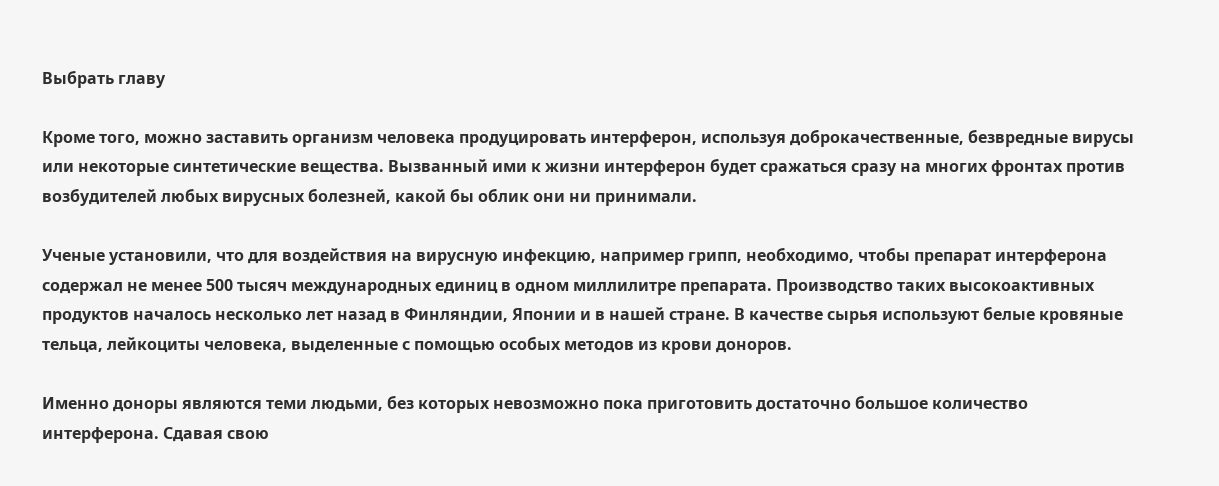Выбрать главу

Кроме того, можно заставить организм человека продуцировать интерферон, используя доброкачественные, безвредные вирусы или некоторые синтетические вещества. Вызванный ими к жизни интерферон будет сражаться сразу на многих фронтах против возбудителей любых вирусных болезней, какой бы облик они ни принимали.

Ученые установили, что для воздействия на вирусную инфекцию, например грипп, необходимо, чтобы препарат интерферона содержал не менее 500 тысяч международных единиц в одном миллилитре препарата. Производство таких высокоактивных продуктов началось несколько лет назад в Финляндии, Японии и в нашей стране. В качестве сырья используют белые кровяные тельца, лейкоциты человека, выделенные с помощью особых методов из крови доноров.

Именно доноры являются теми людьми, без которых невозможно пока приготовить достаточно большое количество интерферона. Сдавая свою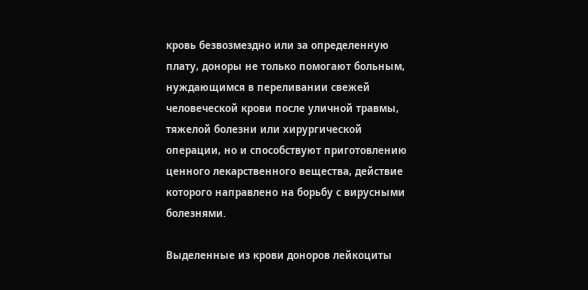кровь безвозмездно или за определенную плату, доноры не только помогают больным, нуждающимся в переливании свежей человеческой крови после уличной травмы, тяжелой болезни или хирургической операции, но и способствуют приготовлению ценного лекарственного вещества, действие которого направлено на борьбу с вирусными болезнями.

Выделенные из крови доноров лейкоциты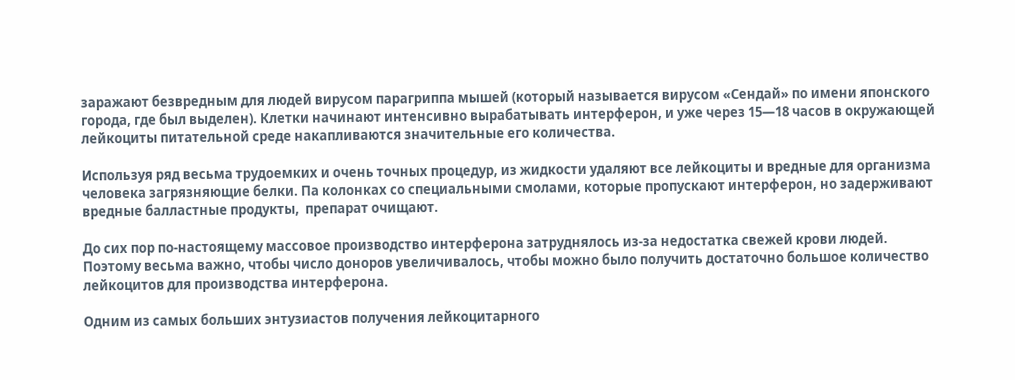заражают безвредным для людей вирусом парагриппа мышей (который называется вирусом «Сендай» по имени японского города, где был выделен). Клетки начинают интенсивно вырабатывать интерферон, и уже через 15—18 часов в окружающей лейкоциты питательной среде накапливаются значительные его количества.

Используя ряд весьма трудоемких и очень точных процедур, из жидкости удаляют все лейкоциты и вредные для организма человека загрязняющие белки. Па колонках со специальными смолами, которые пропускают интерферон, но задерживают вредные балластные продукты,  препарат очищают.

До сих пор по-настоящему массовое производство интерферона затруднялось из-за недостатка свежей крови людей. Поэтому весьма важно, чтобы число доноров увеличивалось, чтобы можно было получить достаточно большое количество лейкоцитов для производства интерферона.

Одним из самых больших энтузиастов получения лейкоцитарного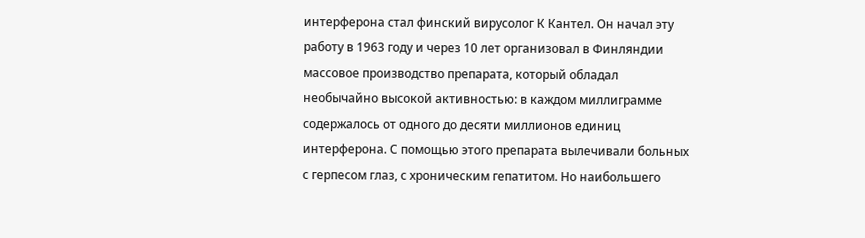интерферона стал финский вирусолог К Кантел. Он начал эту работу в 1963 году и через 10 лет организовал в Финляндии массовое производство препарата, который обладал необычайно высокой активностью: в каждом миллиграмме содержалось от одного до десяти миллионов единиц интерферона. С помощью этого препарата вылечивали больных с герпесом глаз, с хроническим гепатитом. Но наибольшего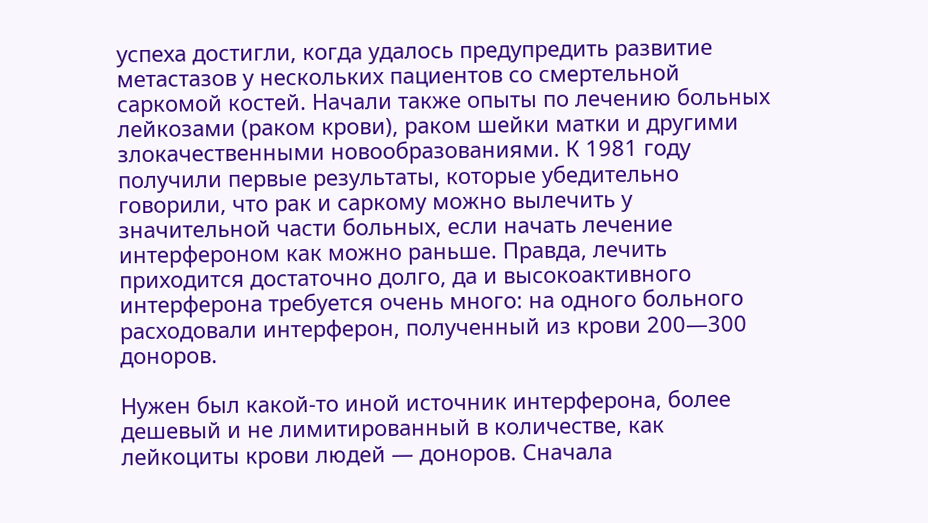успеха достигли, когда удалось предупредить развитие метастазов у нескольких пациентов со смертельной саркомой костей. Начали также опыты по лечению больных лейкозами (раком крови), раком шейки матки и другими злокачественными новообразованиями. К 1981 году получили первые результаты, которые убедительно говорили, что рак и саркому можно вылечить у значительной части больных, если начать лечение интерфероном как можно раньше. Правда, лечить приходится достаточно долго, да и высокоактивного интерферона требуется очень много: на одного больного расходовали интерферон, полученный из крови 200—300 доноров.

Нужен был какой-то иной источник интерферона, более дешевый и не лимитированный в количестве, как лейкоциты крови людей — доноров. Сначала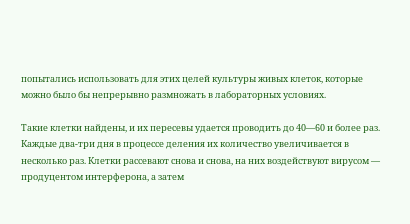попытались использовать для этих целей культуры живых клеток, которые можно было бы непрерывно размножать в лабораторных условиях.

Такие клетки найдены, и их пересевы удается проводить до 40—60 и более раз. Каждые два-три дня в процессе деления их количество увеличивается в несколько раз. Клетки рассевают снова и снова, на них воздействуют вирусом — продуцентом интерферона, а затем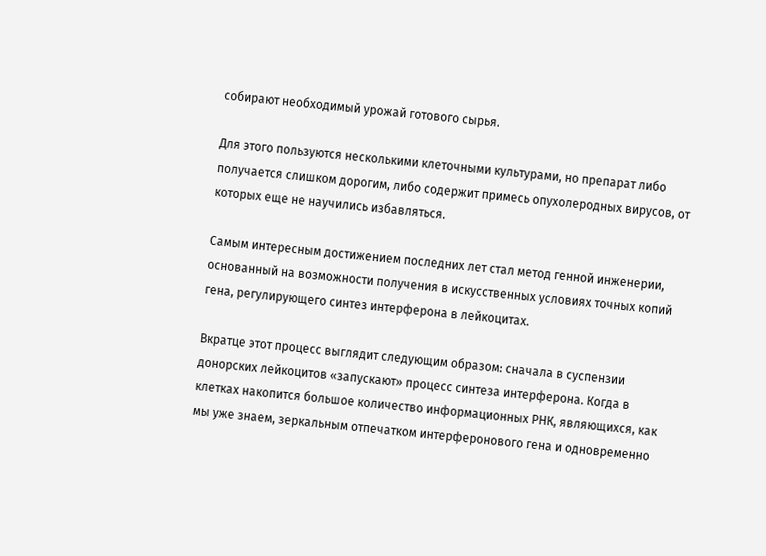собирают необходимый урожай готового сырья.

Для этого пользуются несколькими клеточными культурами, но препарат либо получается слишком дорогим, либо содержит примесь опухолеродных вирусов, от которых еще не научились избавляться.

Самым интересным достижением последних лет стал метод генной инженерии, основанный на возможности получения в искусственных условиях точных копий гена, регулирующего синтез интерферона в лейкоцитах.

Вкратце этот процесс выглядит следующим образом: сначала в суспензии донорских лейкоцитов «запускают» процесс синтеза интерферона. Когда в клетках накопится большое количество информационных РНК, являющихся, как мы уже знаем, зеркальным отпечатком интерферонового гена и одновременно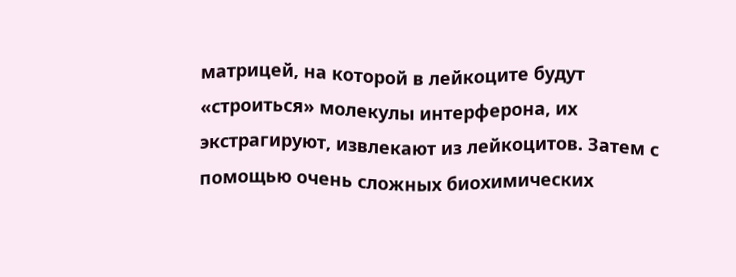матрицей, на которой в лейкоците будут «строиться» молекулы интерферона, их экстрагируют, извлекают из лейкоцитов. Затем с помощью очень сложных биохимических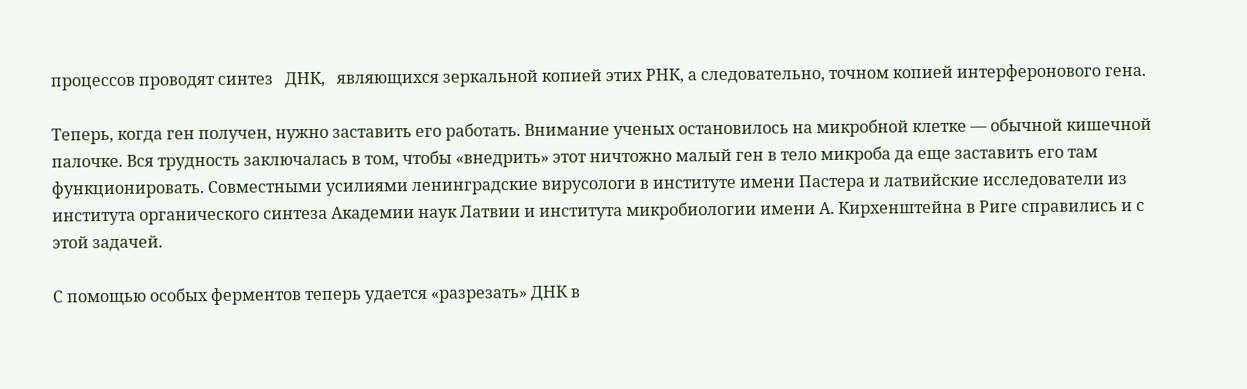процессов проводят синтез   ДНК,   являющихся зеркальной копией этих РНК, а следовательно, точном копией интерферонового гена.

Теперь, когда ген получен, нужно заставить его работать. Внимание ученых остановилось на микробной клетке — обычной кишечной палочке. Вся трудность заключалась в том, чтобы «внедрить» этот ничтожно малый ген в тело микроба да еще заставить его там функционировать. Совместными усилиями ленинградские вирусологи в институте имени Пастера и латвийские исследователи из института органического синтеза Академии наук Латвии и института микробиологии имени А. Кирхенштейна в Риге справились и с этой задачей.

С помощью особых ферментов теперь удается «разрезать» ДНК в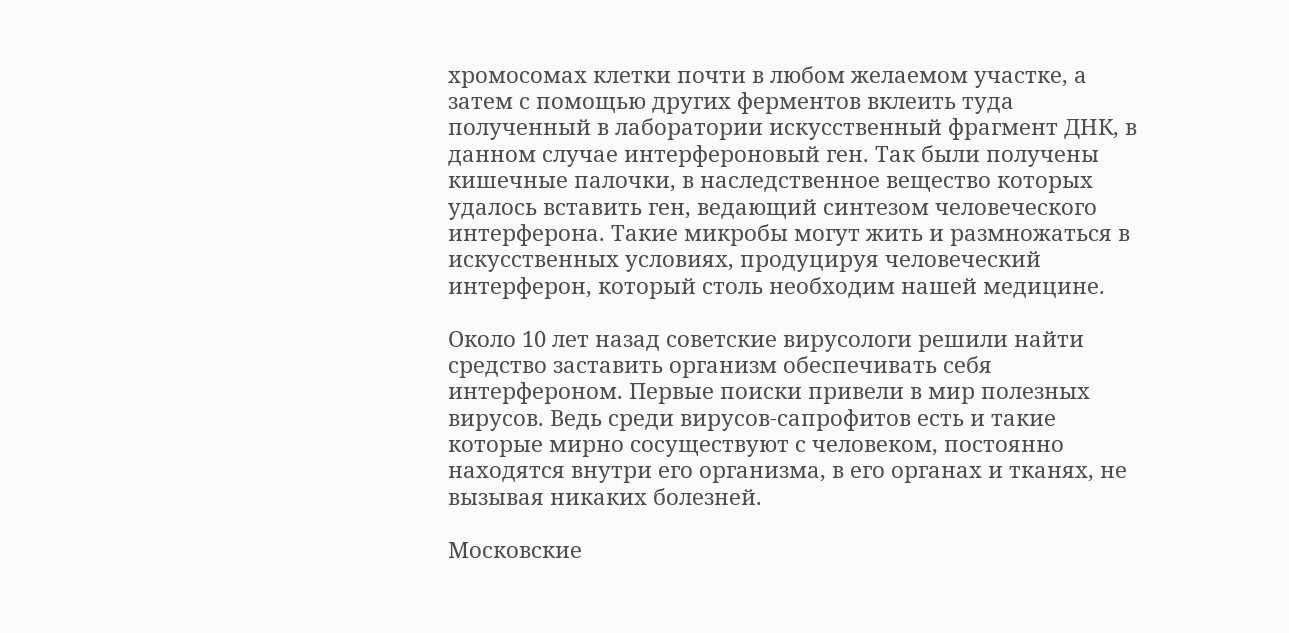хромосомах клетки почти в любом желаемом участке, а затем с помощью других ферментов вклеить туда полученный в лаборатории искусственный фрагмент ДНК, в данном случае интерфероновый ген. Так были получены кишечные палочки, в наследственное вещество которых удалось вставить ген, ведающий синтезом человеческого интерферона. Такие микробы могут жить и размножаться в искусственных условиях, продуцируя человеческий интерферон, который столь необходим нашей медицине.

Около 10 лет назад советские вирусологи решили найти средство заставить организм обеспечивать себя интерфероном. Первые поиски привели в мир полезных вирусов. Ведь среди вирусов-сапрофитов есть и такие которые мирно сосуществуют с человеком, постоянно находятся внутри его организма, в его органах и тканях, не вызывая никаких болезней.

Московские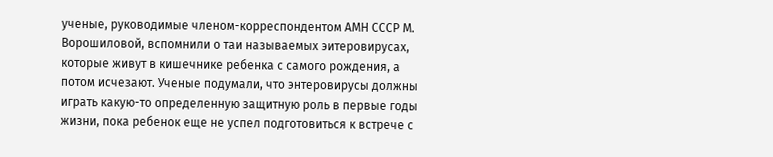ученые, руководимые членом-корреспондентом АМН СССР М. Ворошиловой, вспомнили о таи называемых эитеровирусах, которые живут в кишечнике ребенка с самого рождения, а потом исчезают. Ученые подумали, что энтеровирусы должны играть какую-то определенную защитную роль в первые годы жизни, пока ребенок еще не успел подготовиться к встрече с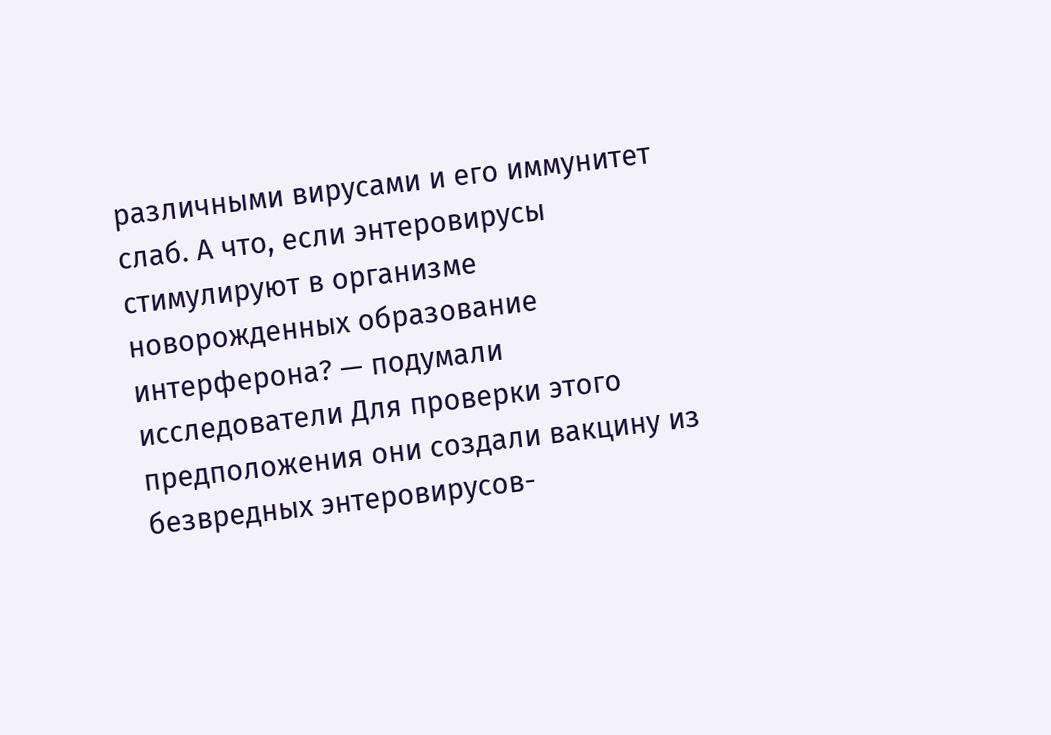различными вирусами и его иммунитет слаб. А что, если энтеровирусы стимулируют в организме новорожденных образование интерферона? — подумали исследователи Для проверки этого предположения они создали вакцину из безвредных энтеровирусов-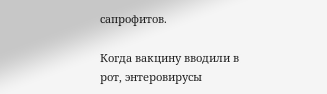сапрофитов.

Когда вакцину вводили в рот, энтеровирусы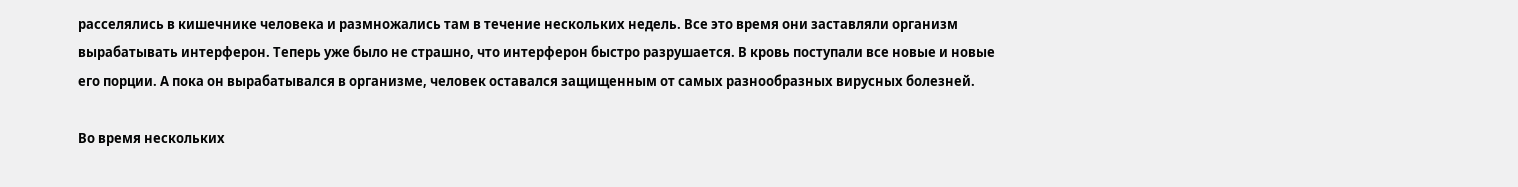расселялись в кишечнике человека и размножались там в течение нескольких недель. Все это время они заставляли организм вырабатывать интерферон. Теперь уже было не страшно, что интерферон быстро разрушается. В кровь поступали все новые и новые его порции. А пока он вырабатывался в организме, человек оставался защищенным от самых разнообразных вирусных болезней.

Во время нескольких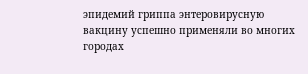эпидемий гриппа энтеровирусную вакцину успешно применяли во многих городах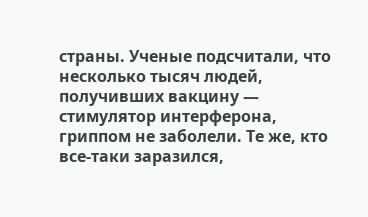страны. Ученые подсчитали, что несколько тысяч людей, получивших вакцину — стимулятор интерферона, гриппом не заболели. Те же, кто все-таки заразился,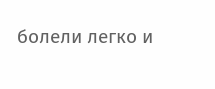болели легко и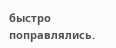быстро поправлялись.